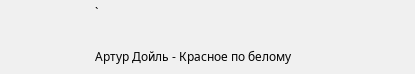`

Артур Дойль - Красное по белому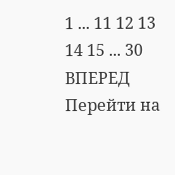1 ... 11 12 13 14 15 ... 30 ВПЕРЕД
Перейти на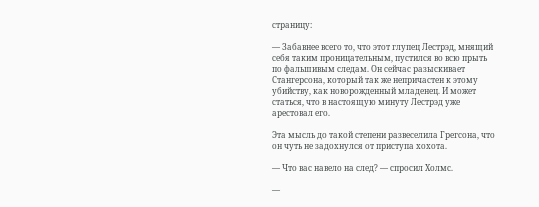страницу:

— Забавнее всего то, что этот глупец Лестрэд, мнящий себя таким проницательным, пустился во всю прыть по фальшивым следам. Он сейчас разыскивает Стангерсона, который так же непричастен к этому убийству, как новорожденный младенец. И может статься, что в настоящую минуту Лестрэд уже арестовал его.

Эта мысль до такой степени развеселила Грегсона, что он чуть не задохнулся от приступа хохота.

— Что вас навело на след? — спросил Холмс.

—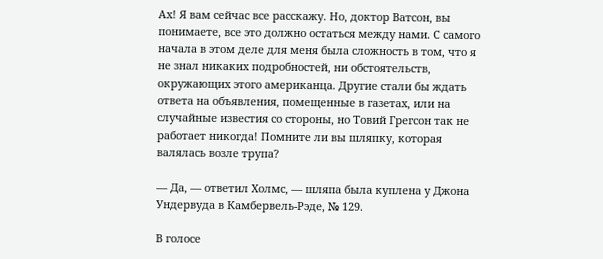Ах! Я вам сейчас все расскажу. Но, доктор Ватсон, вы понимаете, все это должно остаться между нами. С самого начала в этом деле для меня была сложность в том, что я не знал никаких подробностей, ни обстоятельств, окружающих этого американца. Другие стали бы ждать ответа на объявления, помещенные в газетах, или на случайные известия со стороны, но Товий Грегсон так не работает никогда! Помните ли вы шляпку, которая валялась возле трупа?

— Да, — ответил Холмс, — шляпа была куплена у Джона Ундервуда в Камбервель-Рэде, № 129.

В голосе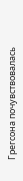Грегсона почувствовалась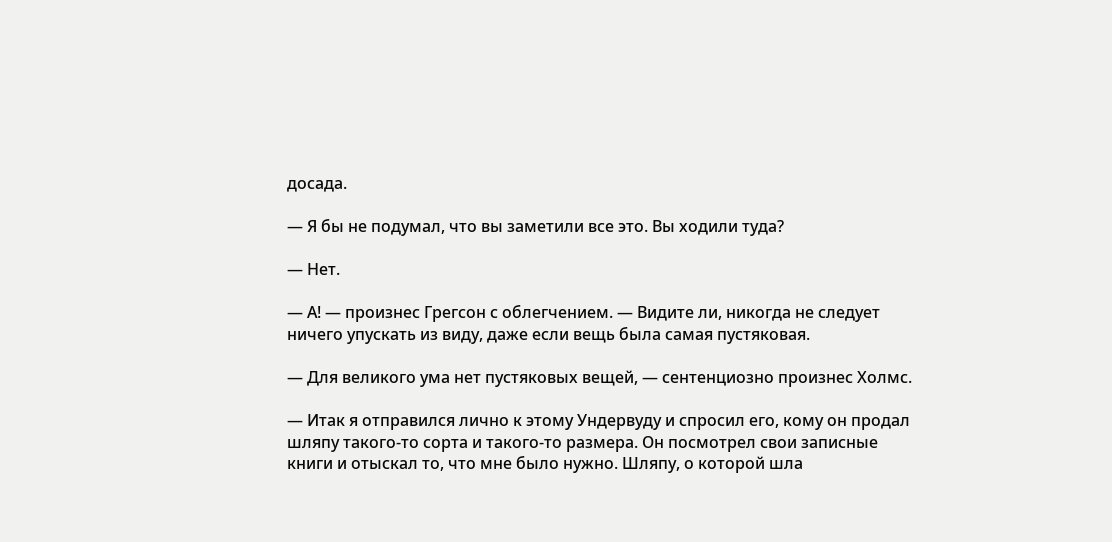досада.

— Я бы не подумал, что вы заметили все это. Вы ходили туда?

— Нет.

— А! — произнес Грегсон с облегчением. — Видите ли, никогда не следует ничего упускать из виду, даже если вещь была самая пустяковая.

— Для великого ума нет пустяковых вещей, — сентенциозно произнес Холмс.

— Итак я отправился лично к этому Ундервуду и спросил его, кому он продал шляпу такого-то сорта и такого-то размера. Он посмотрел свои записные книги и отыскал то, что мне было нужно. Шляпу, о которой шла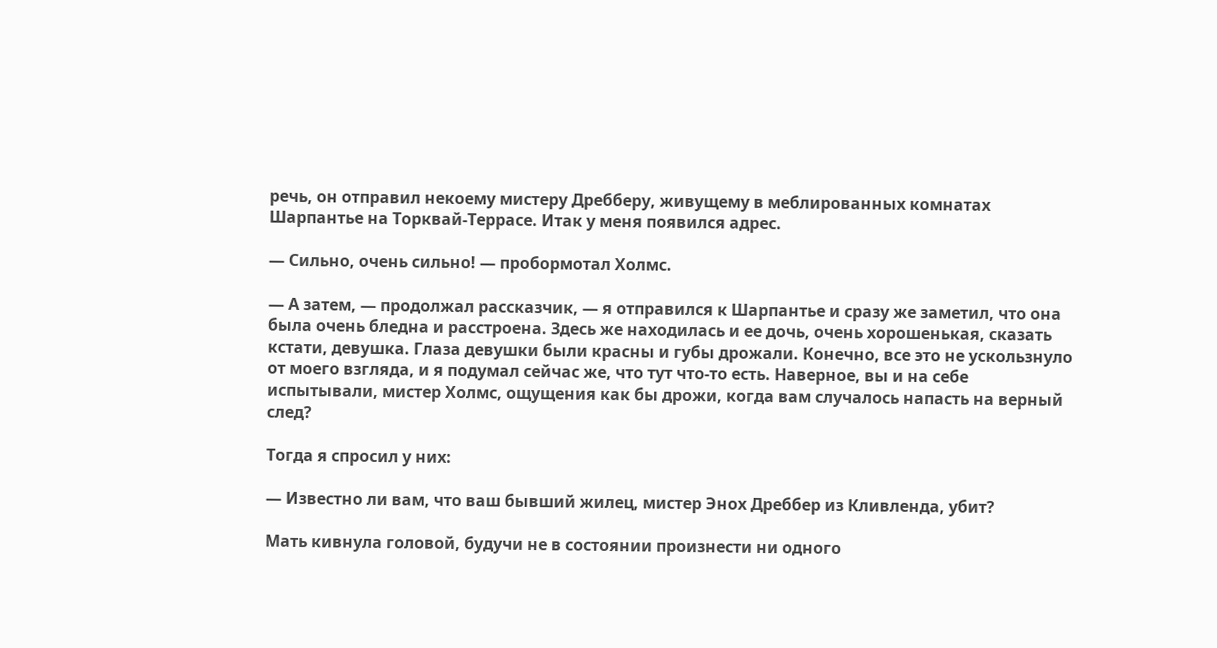речь, он отправил некоему мистеру Дребберу, живущему в меблированных комнатах Шарпантье на Торквай-Террасе. Итак у меня появился адрес.

— Сильно, очень сильно! — пробормотал Холмс.

— А затем, — продолжал рассказчик, — я отправился к Шарпантье и сразу же заметил, что она была очень бледна и расстроена. Здесь же находилась и ее дочь, очень хорошенькая, сказать кстати, девушка. Глаза девушки были красны и губы дрожали. Конечно, все это не ускользнуло от моего взгляда, и я подумал сейчас же, что тут что-то есть. Наверное, вы и на себе испытывали, мистер Холмс, ощущения как бы дрожи, когда вам случалось напасть на верный след?

Тогда я спросил у них:

— Известно ли вам, что ваш бывший жилец, мистер Энох Дреббер из Кливленда, убит?

Мать кивнула головой, будучи не в состоянии произнести ни одного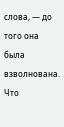слова, — до того она была взволнована. Что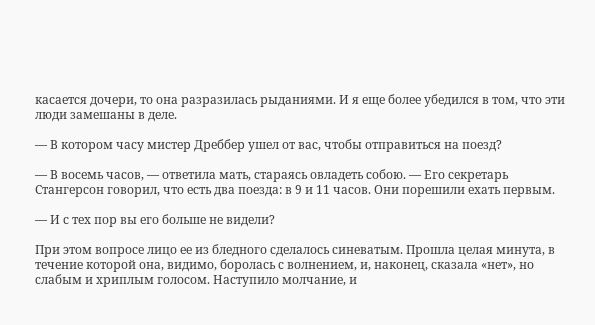касается дочери, то она разразилась рыданиями. И я еще более убедился в том, что эти люди замешаны в деле.

— В котором часу мистер Дреббер ушел от вас, чтобы отправиться на поезд?

— В восемь часов, — ответила мать, стараясь овладеть собою. — Его секретарь Стангерсон говорил, что есть два поезда: в 9 и 11 часов. Они порешили ехать первым.

— И с тех пор вы его больше не видели?

При этом вопросе лицо ее из бледного сделалось синеватым. Прошла целая минута, в течение которой она, видимо, боролась с волнением, и, наконец, сказала «нет», но слабым и хриплым голосом. Наступило молчание, и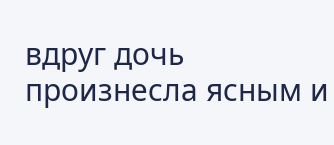вдруг дочь произнесла ясным и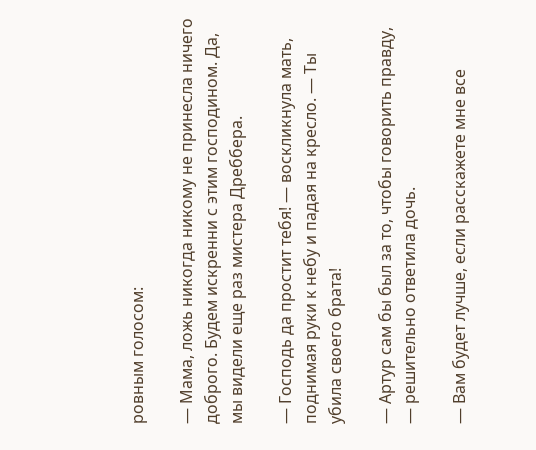ровным голосом:

— Мама, ложь никогда никому не принесла ничего доброго. Будем искренни с этим господином. Да, мы видели еще раз мистера Дреббера.

— Господь да простит тебя! — воскликнула мать, поднимая руки к небу и падая на кресло. — Ты убила своего брата!

— Артур сам бы был за то, чтобы говорить правду, — решительно ответила дочь.

— Вам будет лучше, если расскажете мне все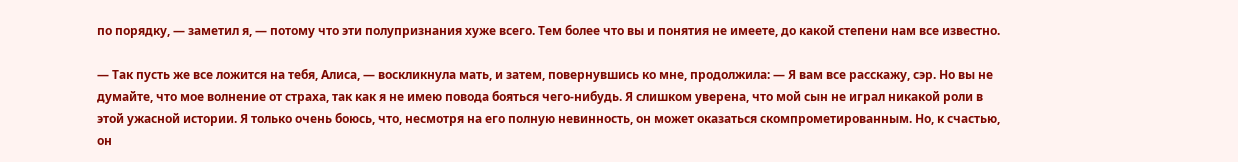по порядку, — заметил я, — потому что эти полупризнания хуже всего. Тем более что вы и понятия не имеете, до какой степени нам все известно.

— Так пусть же все ложится на тебя, Алиса, — воскликнула мать, и затем, повернувшись ко мне, продолжила: — Я вам все расскажу, сэр. Но вы не думайте, что мое волнение от страха, так как я не имею повода бояться чего-нибудь. Я слишком уверена, что мой сын не играл никакой роли в этой ужасной истории. Я только очень боюсь, что, несмотря на его полную невинность, он может оказаться скомпрометированным. Но, к счастью, он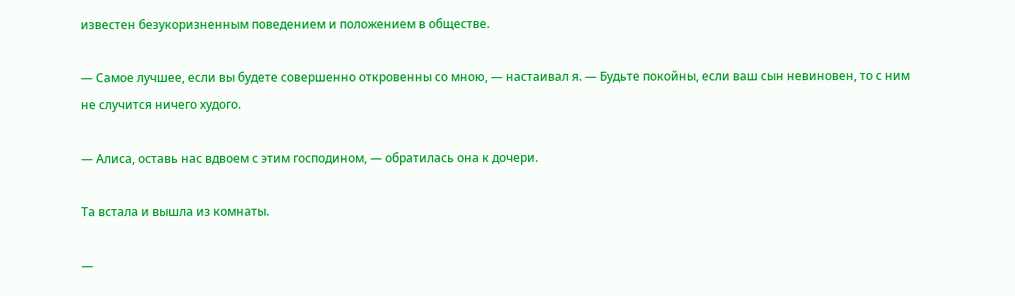известен безукоризненным поведением и положением в обществе.

— Самое лучшее, если вы будете совершенно откровенны со мною, — настаивал я. — Будьте покойны, если ваш сын невиновен, то с ним не случится ничего худого.

— Алиса, оставь нас вдвоем с этим господином, — обратилась она к дочери.

Та встала и вышла из комнаты.

—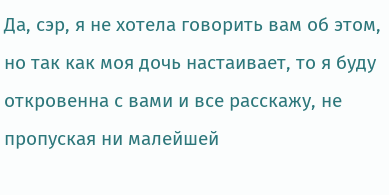Да, сэр, я не хотела говорить вам об этом, но так как моя дочь настаивает, то я буду откровенна с вами и все расскажу, не пропуская ни малейшей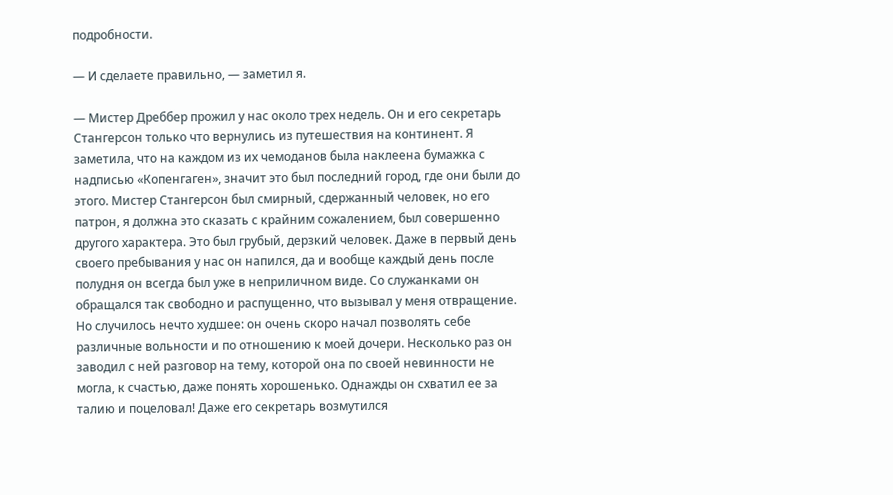подробности.

— И сделаете правильно, — заметил я.

— Мистер Дреббер прожил у нас около трех недель. Он и его секретарь Стангерсон только что вернулись из путешествия на континент. Я заметила, что на каждом из их чемоданов была наклеена бумажка с надписью «Копенгаген», значит это был последний город, где они были до этого. Мистер Стангерсон был смирный, сдержанный человек, но его патрон, я должна это сказать с крайним сожалением, был совершенно другого характера. Это был грубый, дерзкий человек. Даже в первый день своего пребывания у нас он напился, да и вообще каждый день после полудня он всегда был уже в неприличном виде. Со служанками он обращался так свободно и распущенно, что вызывал у меня отвращение. Но случилось нечто худшее: он очень скоро начал позволять себе различные вольности и по отношению к моей дочери. Несколько раз он заводил с ней разговор на тему, которой она по своей невинности не могла, к счастью, даже понять хорошенько. Однажды он схватил ее за талию и поцеловал! Даже его секретарь возмутился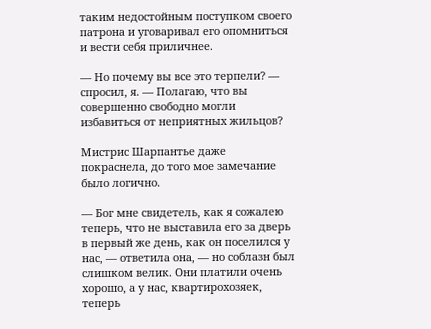таким недостойным поступком своего патрона и уговаривал его опомниться и вести себя приличнее.

— Но почему вы все это терпели? — спросил, я. — Полагаю, что вы совершенно свободно могли избавиться от неприятных жильцов?

Мистрис Шарпантье даже покраснела, до того мое замечание было логично.

— Бог мне свидетель, как я сожалею теперь, что не выставила его за дверь в первый же день, как он поселился у нас, — ответила она, — но соблазн был слишком велик. Они платили очень хорошо, а у нас, квартирохозяек, теперь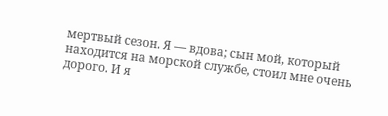мертвый сезон. Я — вдова; сын мой, который находится на морской службе, стоил мне очень дорого. И я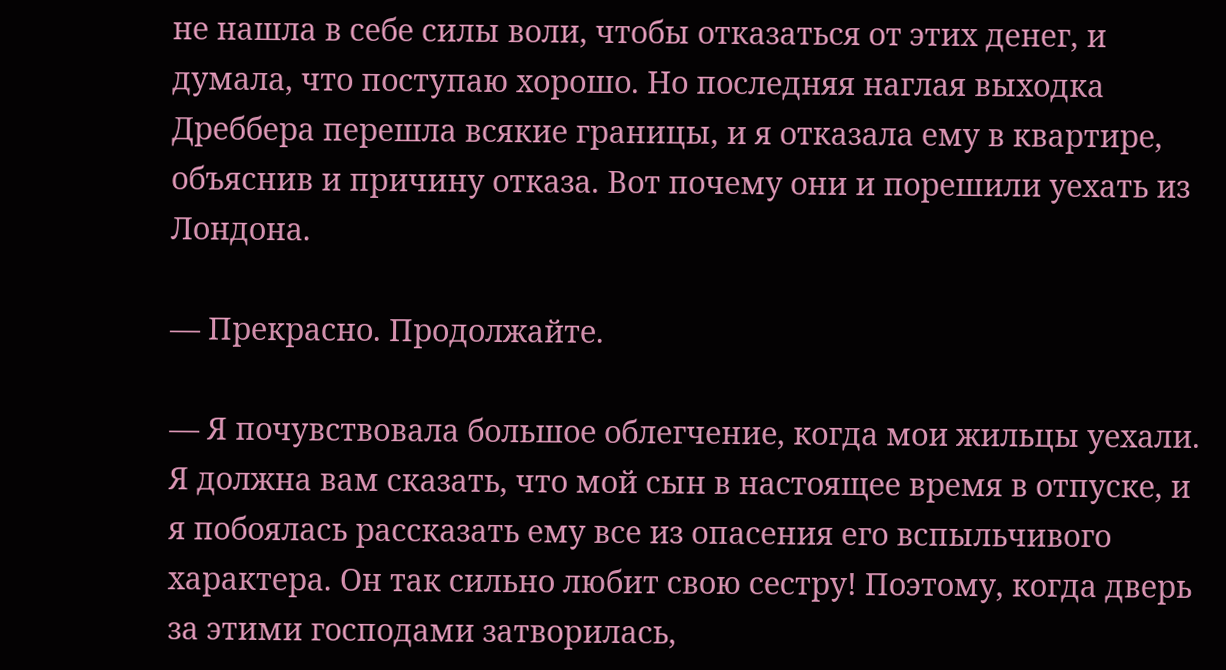не нашла в себе силы воли, чтобы отказаться от этих денег, и думала, что поступаю хорошо. Но последняя наглая выходка Дреббера перешла всякие границы, и я отказала ему в квартире, объяснив и причину отказа. Вот почему они и порешили уехать из Лондона.

— Прекрасно. Продолжайте.

— Я почувствовала большое облегчение, когда мои жильцы уехали. Я должна вам сказать, что мой сын в настоящее время в отпуске, и я побоялась рассказать ему все из опасения его вспыльчивого характера. Он так сильно любит свою сестру! Поэтому, когда дверь за этими господами затворилась,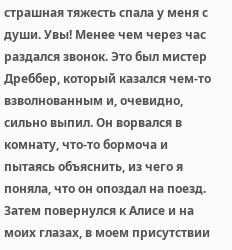страшная тяжесть спала у меня с души. Увы! Менее чем через час раздался звонок. Это был мистер Дреббер, который казался чем-то взволнованным и, очевидно, сильно выпил. Он ворвался в комнату, что-то бормоча и пытаясь объяснить, из чего я поняла, что он опоздал на поезд. Затем повернулся к Алисе и на моих глазах, в моем присутствии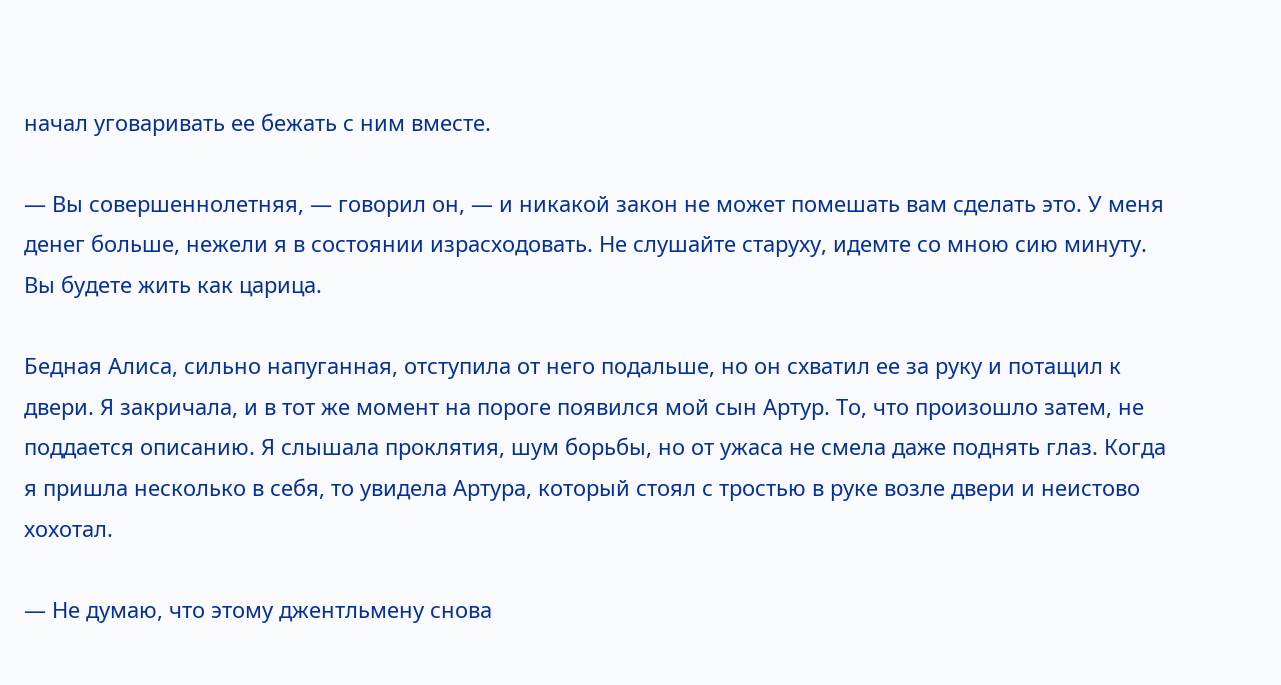начал уговаривать ее бежать с ним вместе.

— Вы совершеннолетняя, — говорил он, — и никакой закон не может помешать вам сделать это. У меня денег больше, нежели я в состоянии израсходовать. Не слушайте старуху, идемте со мною сию минуту. Вы будете жить как царица.

Бедная Алиса, сильно напуганная, отступила от него подальше, но он схватил ее за руку и потащил к двери. Я закричала, и в тот же момент на пороге появился мой сын Артур. То, что произошло затем, не поддается описанию. Я слышала проклятия, шум борьбы, но от ужаса не смела даже поднять глаз. Когда я пришла несколько в себя, то увидела Артура, который стоял с тростью в руке возле двери и неистово хохотал.

— Не думаю, что этому джентльмену снова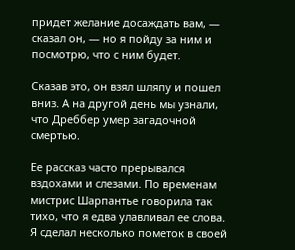придет желание досаждать вам, — сказал он, — но я пойду за ним и посмотрю, что с ним будет.

Сказав это, он взял шляпу и пошел вниз. А на другой день мы узнали, что Дреббер умер загадочной смертью.

Ее рассказ часто прерывался вздохами и слезами. По временам мистрис Шарпантье говорила так тихо, что я едва улавливал ее слова. Я сделал несколько пометок в своей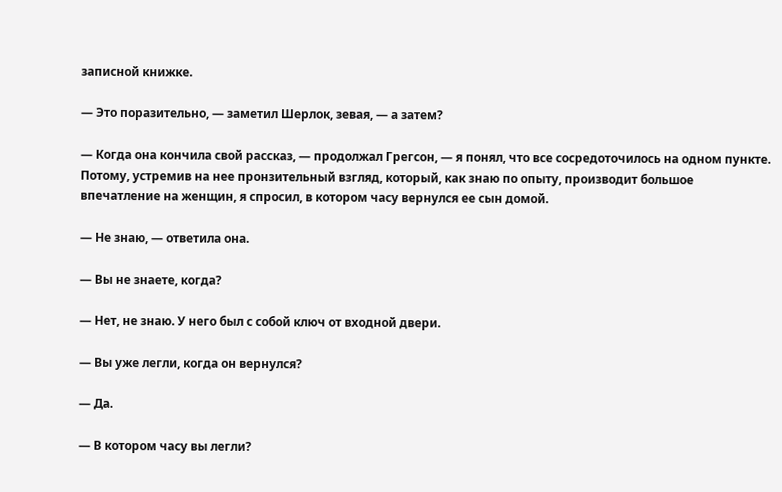записной книжке.

— Это поразительно, — заметил Шерлок, зевая, — а затем?

— Когда она кончила свой рассказ, — продолжал Грегсон, — я понял, что все сосредоточилось на одном пункте. Потому, устремив на нее пронзительный взгляд, который, как знаю по опыту, производит большое впечатление на женщин, я спросил, в котором часу вернулся ее сын домой.

— Не знаю, — ответила она.

— Вы не знаете, когда?

— Нет, не знаю. У него был с собой ключ от входной двери.

— Вы уже легли, когда он вернулся?

— Да.

— В котором часу вы легли?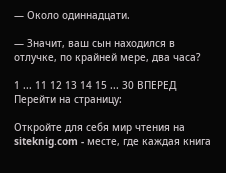— Около одиннадцати.

— Значит, ваш сын находился в отлучке, по крайней мере, два часа?

1 ... 11 12 13 14 15 ... 30 ВПЕРЕД
Перейти на страницу:

Откройте для себя мир чтения на siteknig.com - месте, где каждая книга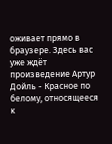оживает прямо в браузере. Здесь вас уже ждёт произведение Артур Дойль - Красное по белому, относящееся к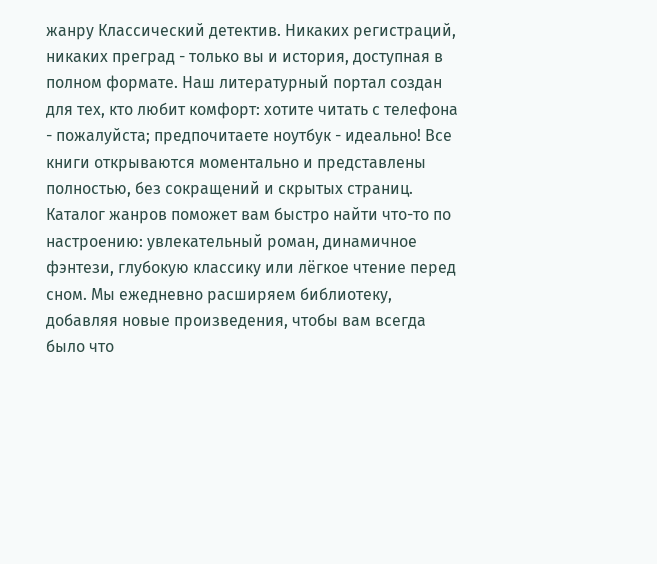жанру Классический детектив. Никаких регистраций, никаких преград - только вы и история, доступная в полном формате. Наш литературный портал создан для тех, кто любит комфорт: хотите читать с телефона - пожалуйста; предпочитаете ноутбук - идеально! Все книги открываются моментально и представлены полностью, без сокращений и скрытых страниц. Каталог жанров поможет вам быстро найти что-то по настроению: увлекательный роман, динамичное фэнтези, глубокую классику или лёгкое чтение перед сном. Мы ежедневно расширяем библиотеку, добавляя новые произведения, чтобы вам всегда было что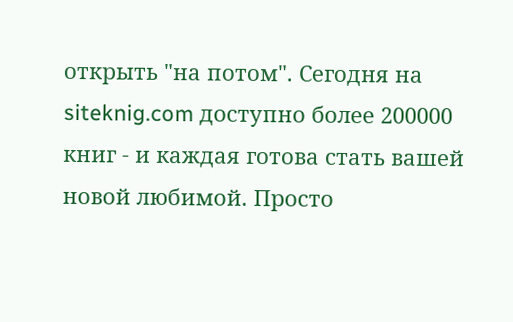открыть "на потом". Сегодня на siteknig.com доступно более 200000 книг - и каждая готова стать вашей новой любимой. Просто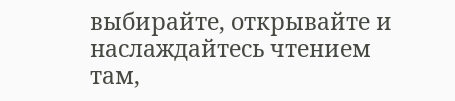выбирайте, открывайте и наслаждайтесь чтением там,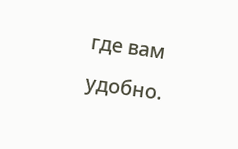где вам удобно.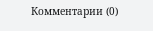Комментарии (0)